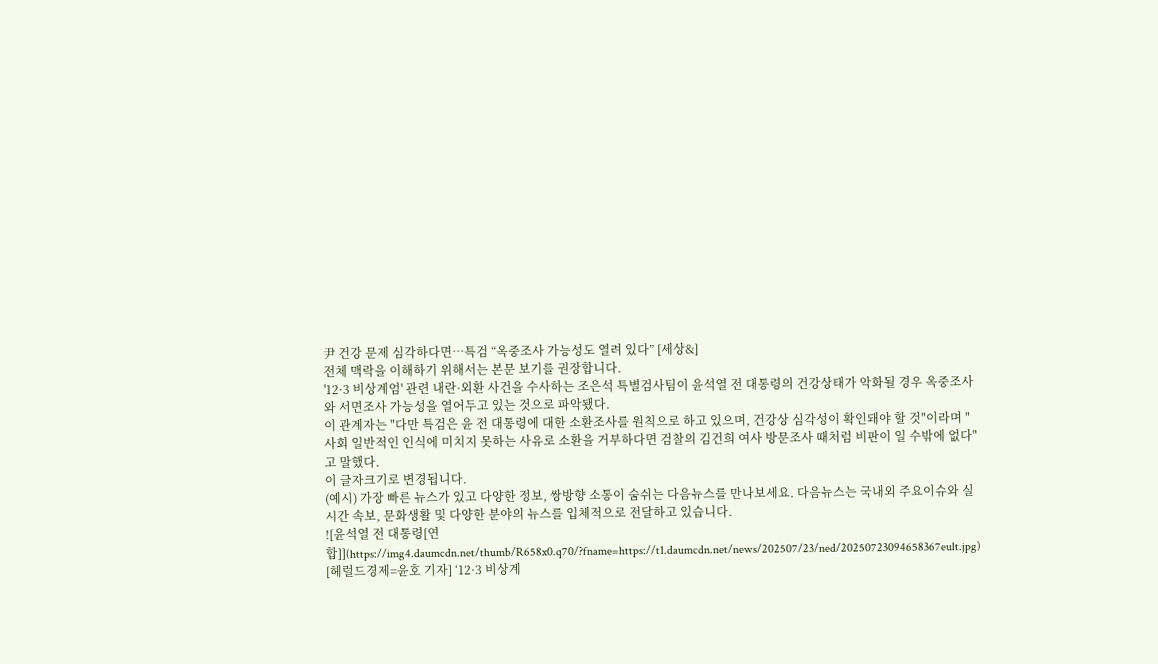尹 건강 문제 심각하다면…특검 “옥중조사 가능성도 열려 있다” [세상&]
전체 맥락을 이해하기 위해서는 본문 보기를 권장합니다.
'12·3 비상계엄' 관련 내란·외환 사건을 수사하는 조은석 특별검사팀이 윤석열 전 대통령의 건강상태가 악화될 경우 옥중조사와 서면조사 가능성을 열어두고 있는 것으로 파악됐다.
이 관계자는 "다만 특검은 윤 전 대통령에 대한 소환조사를 원칙으로 하고 있으며, 건강상 심각성이 확인돼야 할 것"이라며 "사회 일반적인 인식에 미치지 못하는 사유로 소환을 거부하다면 검찰의 김건희 여사 방문조사 때처럼 비판이 일 수밖에 없다"고 말했다.
이 글자크기로 변경됩니다.
(예시) 가장 빠른 뉴스가 있고 다양한 정보, 쌍방향 소통이 숨쉬는 다음뉴스를 만나보세요. 다음뉴스는 국내외 주요이슈와 실시간 속보, 문화생활 및 다양한 분야의 뉴스를 입체적으로 전달하고 있습니다.
![윤석열 전 대통령[연합]](https://img4.daumcdn.net/thumb/R658x0.q70/?fname=https://t1.daumcdn.net/news/202507/23/ned/20250723094658367eult.jpg)
[헤럴드경제=윤호 기자] ‘12·3 비상계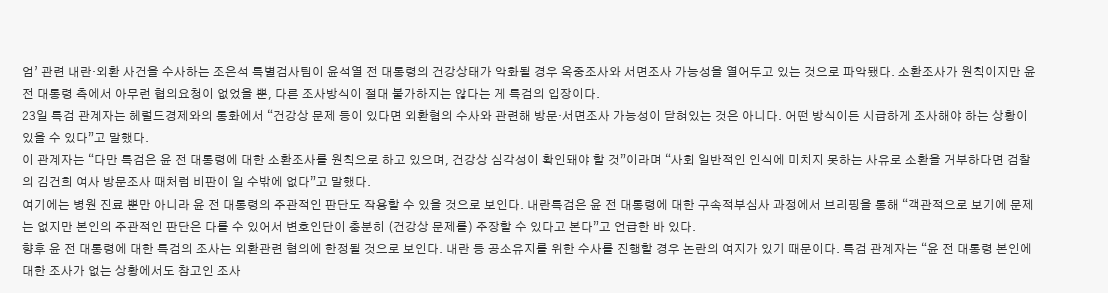엄’ 관련 내란·외환 사건을 수사하는 조은석 특별검사팀이 윤석열 전 대통령의 건강상태가 악화될 경우 옥중조사와 서면조사 가능성을 열어두고 있는 것으로 파악됐다. 소환조사가 원칙이지만 윤 전 대통령 측에서 아무런 협의요청이 없었을 뿐, 다른 조사방식이 절대 불가하지는 않다는 게 특검의 입장이다.
23일 특검 관계자는 헤럴드경제와의 통화에서 “건강상 문제 등이 있다면 외환혐의 수사와 관련해 방문·서면조사 가능성이 닫혀있는 것은 아니다. 어떤 방식이든 시급하게 조사해야 하는 상황이 있을 수 있다”고 말했다.
이 관계자는 “다만 특검은 윤 전 대통령에 대한 소환조사를 원칙으로 하고 있으며, 건강상 심각성이 확인돼야 할 것”이라며 “사회 일반적인 인식에 미치지 못하는 사유로 소환을 거부하다면 검찰의 김건희 여사 방문조사 때처럼 비판이 일 수밖에 없다”고 말했다.
여기에는 병원 진료 뿐만 아니라 윤 전 대통령의 주관적인 판단도 작용할 수 있을 것으로 보인다. 내란특검은 윤 전 대통령에 대한 구속적부심사 과정에서 브리핑을 통해 “객관적으로 보기에 문제는 없지만 본인의 주관적인 판단은 다를 수 있어서 변호인단이 충분히 (건강상 문제를) 주장할 수 있다고 본다”고 언급한 바 있다.
향후 윤 전 대통령에 대한 특검의 조사는 외환관련 혐의에 한정될 것으로 보인다. 내란 등 공소유지를 위한 수사를 진행할 경우 논란의 여지가 있기 때문이다. 특검 관계자는 “윤 전 대통령 본인에 대한 조사가 없는 상황에서도 참고인 조사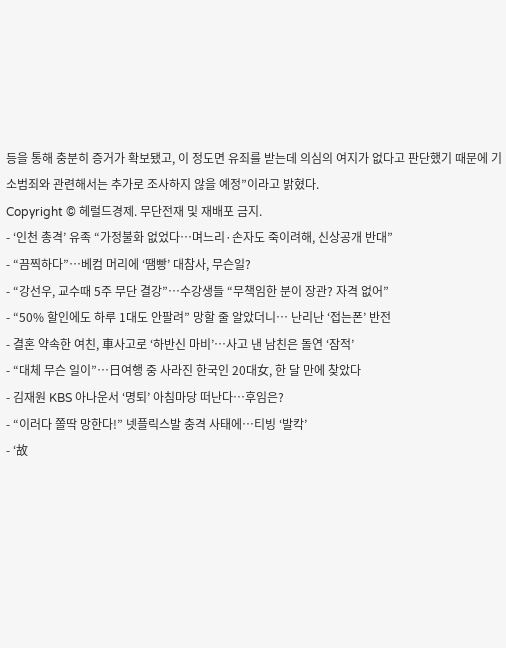등을 통해 충분히 증거가 확보됐고, 이 정도면 유죄를 받는데 의심의 여지가 없다고 판단했기 때문에 기소범죄와 관련해서는 추가로 조사하지 않을 예정”이라고 밝혔다.
Copyright © 헤럴드경제. 무단전재 및 재배포 금지.
- ‘인천 총격’ 유족 “가정불화 없었다…며느리·손자도 죽이려해, 신상공개 반대”
- “끔찍하다”…베컴 머리에 ‘땜빵’ 대참사, 무슨일?
- “강선우, 교수때 5주 무단 결강”…수강생들 “무책임한 분이 장관? 자격 없어”
- “50% 할인에도 하루 1대도 안팔려” 망할 줄 알았더니… 난리난 ‘접는폰’ 반전
- 결혼 약속한 여친, 車사고로 ‘하반신 마비’…사고 낸 남친은 돌연 ‘잠적’
- “대체 무슨 일이”…日여행 중 사라진 한국인 20대女, 한 달 만에 찾았다
- 김재원 KBS 아나운서 ‘명퇴’ 아침마당 떠난다…후임은?
- “이러다 쫄딱 망한다!” 넷플릭스발 충격 사태에…티빙 ‘발칵’
- ‘故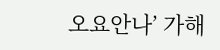오요안나’ 가해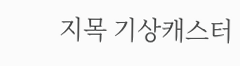지목 기상캐스터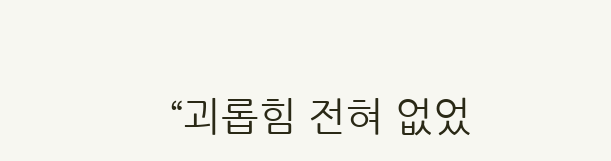“괴롭힘 전혀 없었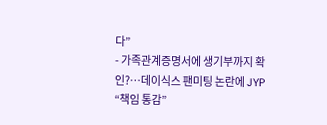다”
- 가족관계증명서에 생기부까지 확인?…데이식스 팬미팅 논란에 JYP “책임 통감”